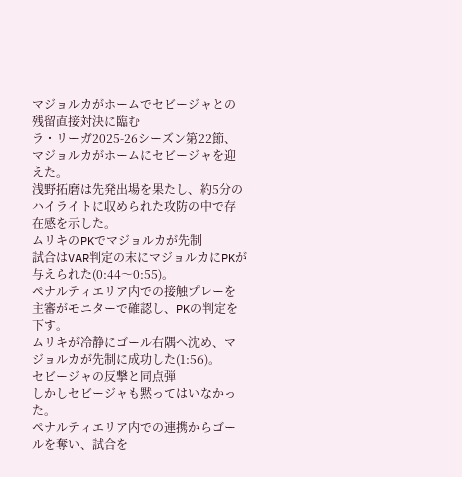マジョルカがホームでセビージャとの残留直接対決に臨む
ラ・リーガ2025-26シーズン第22節、マジョルカがホームにセビージャを迎えた。
浅野拓磨は先発出場を果たし、約5分のハイライトに収められた攻防の中で存在感を示した。
ムリキのPKでマジョルカが先制
試合はVAR判定の末にマジョルカにPKが与えられた(0:44〜0:55)。
ペナルティエリア内での接触プレーを主審がモニターで確認し、PKの判定を下す。
ムリキが冷静にゴール右隅へ沈め、マジョルカが先制に成功した(1:56)。
セビージャの反撃と同点弾
しかしセビージャも黙ってはいなかった。
ペナルティエリア内での連携からゴールを奪い、試合を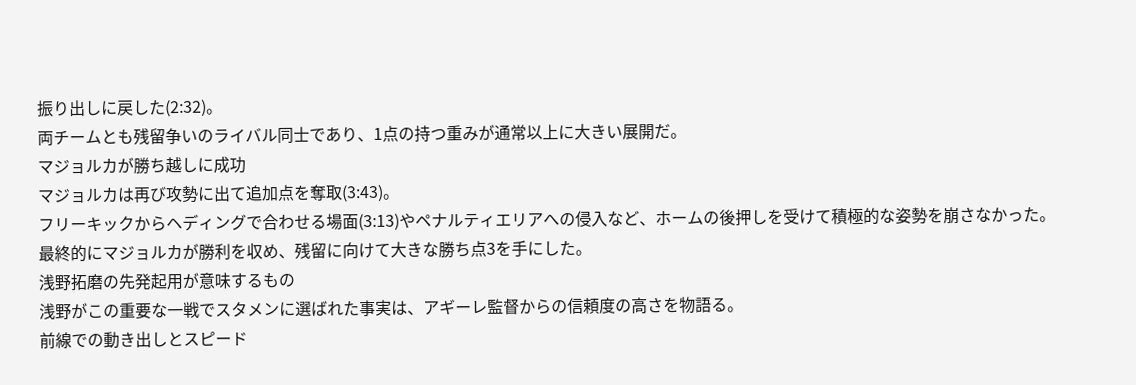振り出しに戻した(2:32)。
両チームとも残留争いのライバル同士であり、1点の持つ重みが通常以上に大きい展開だ。
マジョルカが勝ち越しに成功
マジョルカは再び攻勢に出て追加点を奪取(3:43)。
フリーキックからヘディングで合わせる場面(3:13)やペナルティエリアへの侵入など、ホームの後押しを受けて積極的な姿勢を崩さなかった。
最終的にマジョルカが勝利を収め、残留に向けて大きな勝ち点3を手にした。
浅野拓磨の先発起用が意味するもの
浅野がこの重要な一戦でスタメンに選ばれた事実は、アギーレ監督からの信頼度の高さを物語る。
前線での動き出しとスピード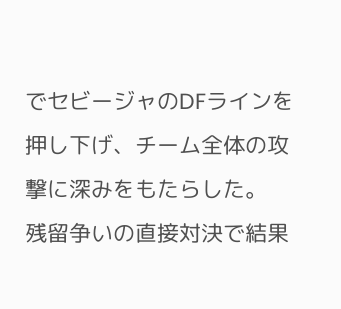でセビージャのDFラインを押し下げ、チーム全体の攻撃に深みをもたらした。
残留争いの直接対決で結果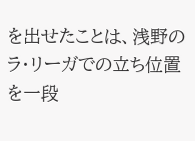を出せたことは、浅野のラ・リーガでの立ち位置を一段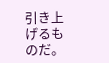引き上げるものだ。